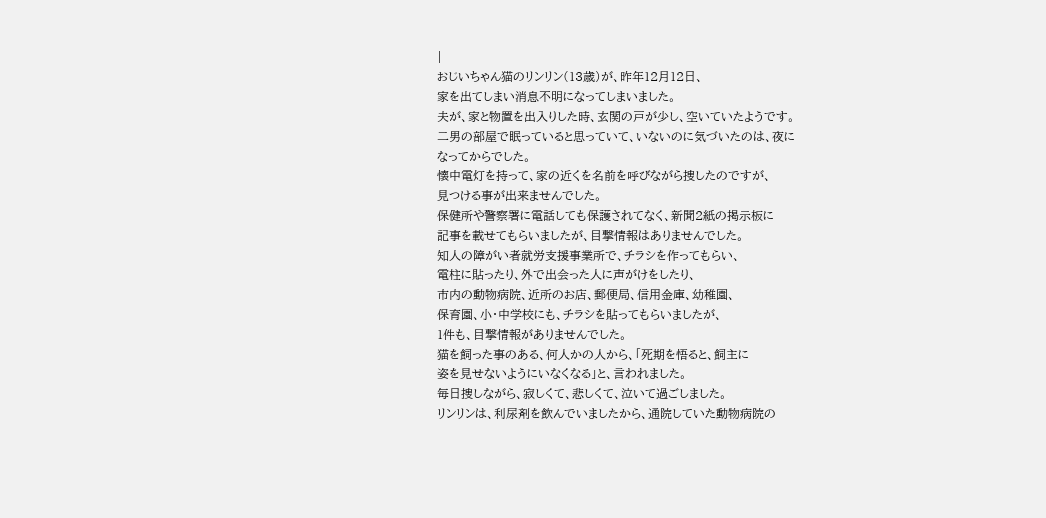|
おじいちゃん猫のリンリン(13歳)が、昨年12月12日、
家を出てしまい消息不明になってしまいました。
夫が、家と物置を出入りした時、玄関の戸が少し、空いていたようです。
二男の部屋で眠っていると思っていて、いないのに気づいたのは、夜に
なってからでした。
懐中電灯を持って、家の近くを名前を呼びながら捜したのですが、
見つける事が出来ませんでした。
保健所や警察署に電話しても保護されてなく、新聞2紙の掲示板に
記事を載せてもらいましたが、目撃情報はありませんでした。
知人の障がい者就労支援事業所で、チラシを作ってもらい、
電柱に貼ったり、外で出会った人に声がけをしたり、
市内の動物病院、近所のお店、郵便局、信用金庫、幼稚園、
保育園、小・中学校にも、チラシを貼ってもらいましたが、
1件も、目撃情報がありませんでした。
猫を飼った事のある、何人かの人から、「死期を悟ると、飼主に
姿を見せないようにいなくなる」と、言われました。
毎日捜しながら、寂しくて、悲しくて、泣いて過ごしました。
リンリンは、利尿剤を飲んでいましたから、通院していた動物病院の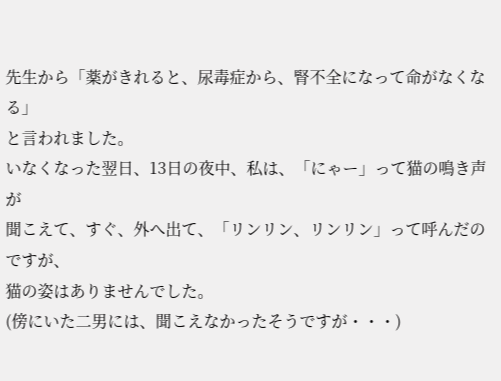先生から「薬がきれると、尿毒症から、腎不全になって命がなくなる」
と言われました。
いなくなった翌日、13日の夜中、私は、「にゃー」って猫の鳴き声が
聞こえて、すぐ、外へ出て、「リンリン、リンリン」って呼んだのですが、
猫の姿はありませんでした。
(傍にいた二男には、聞こえなかったそうですが・・・)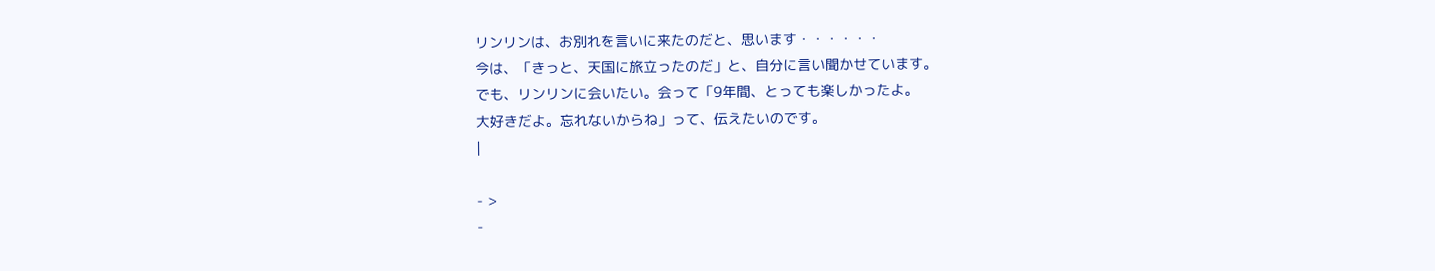リンリンは、お別れを言いに来たのだと、思います・・・・・・
今は、「きっと、天国に旅立ったのだ」と、自分に言い聞かせています。
でも、リンリンに会いたい。会って「9年間、とっても楽しかったよ。
大好きだよ。忘れないからね」って、伝えたいのです。
|

- >
-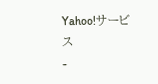Yahoo!サービス
-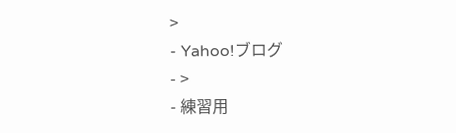>
- Yahoo!ブログ
- >
- 練習用